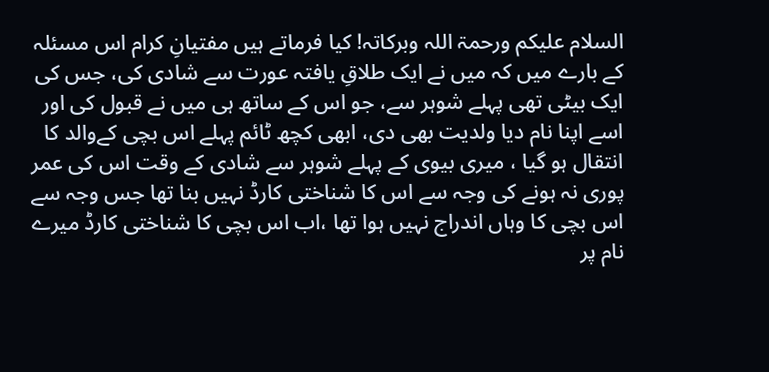السلام علیکم ورحمۃ اللہ وبرکاتہ! کیا فرماتے ہیں مفتیانِ کرام اس مسئلہ کے بارے میں کہ میں نے ایک طلاقِ یافتہ عورت سے شادی کی، جس کی ایک بیٹی تھی پہلے شوہر سے، جو اس کے ساتھ ہی میں نے قبول کی اور اسے اپنا نام دیا ولدیت بھی دی، ابھی کچھ ٹائم پہلے اس بچی کےوالد کا انتقال ہو گیا ، میری بیوی کے پہلے شوہر سے شادی کے وقت اس کی عمر پوری نہ ہونے کی وجہ سے اس کا شناختی کارڈ نہیں بنا تھا جس وجہ سے اس بچی کا وہاں اندراج نہیں ہوا تھا ،اب اس بچی کا شناختی کارڈ میرے نام پر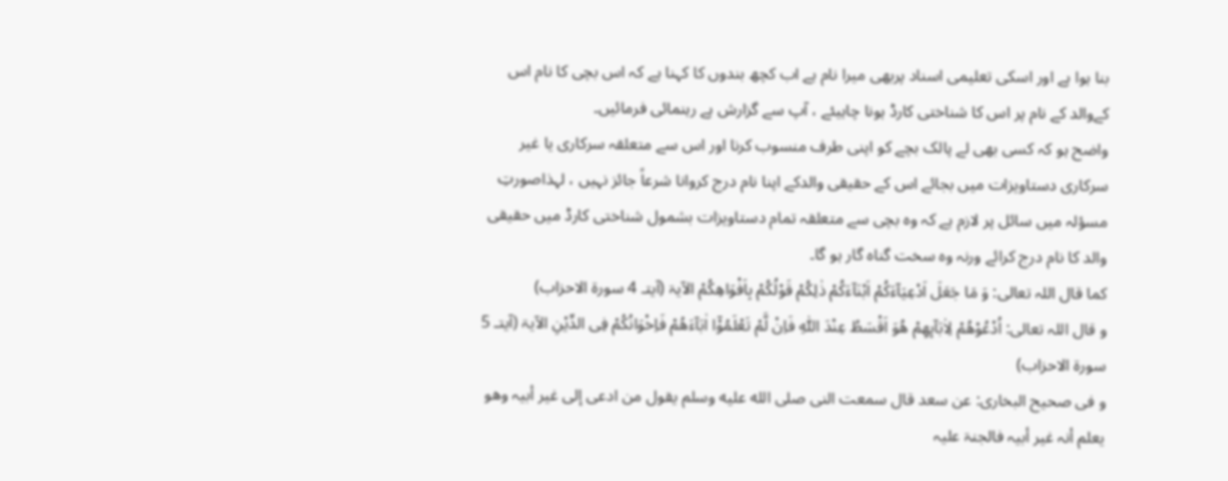بنا ہوا ہے اور اسکی تعلیمی اسناد پربھی میرا نام ہے اب کچھ بندوں کا کہنا ہے کہ اس بچی کا نام اس کےوالد کے نام پر اس کا شناختی کارڈ ہونا چاہیئے ، آپ سے گزارش ہے رہنمائی فرمائیں۔
واضح ہو کہ کسی بھی لے پالک بچے کو اپنی طرف منسوب کرنا اور اس سے متعلقہ سرکاری یا غیر سرکاری دستاویزات میں بجائے اس کے حقیقی والدکے اپنا نام درج کروانا شرعاً جائز نہیں ، لہذاصورتِ مسؤلہ میں سائل پر لازم ہے کہ وہ بچی سے متعلقہ تمام دستاویزات بشمول شناختی کارڈ میں حقیقی والد کا نام درج کرائے ورنہ وہ سخت گناہ گار ہو گا۔
کما قال اللہ تعالی: وَ مَا جَعَلَ اَدْعِیَآءَكُمْ اَبْنَآءَكُمْ ذٰلِكُمْ قَوْلُكُمْ بِاَفْوَاهِكُمْ الآیۃ (آیتـ 4 سورۃ الاحزاب)
و قال اللہ تعالی: اُدْعُوْهُمْ لِاٰبَآىٕهِمْ هُوَ اَقْسَطُ عِنْدَ اللّٰهِ فَاِنْ لَّمْ تَعْلَمُوْۤا اٰبَآءَهُمْ فَاِخْوَانُكُمْ فِی الدِّیْنِ الآیۃ (آیتـ 5 سورۃ الاحزاب)
و فی صحیح البخاری: عن سعد قال سمعت النی صلى الله عليه وسلم یقول من ادعی إلی غیر أبیہ وھو یعلم أنہ غیر أبیہ فالجنۃ علیہ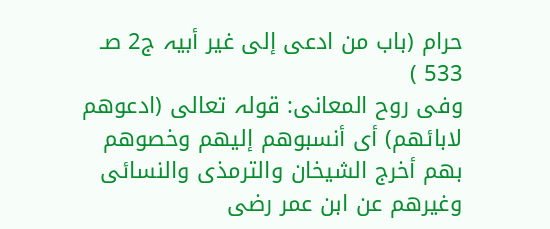حرام (باب من ادعی إلی غیر أبیہ ج2 صـ 533 )
وفی روح المعانی: قولہ تعالی (ادعوھم لابائھم) أی أنسبوھم إلیھم وخصوھم بھم أخرج الشیخان والترمذی والنسائی وغیرھم عن ابن عمر رضی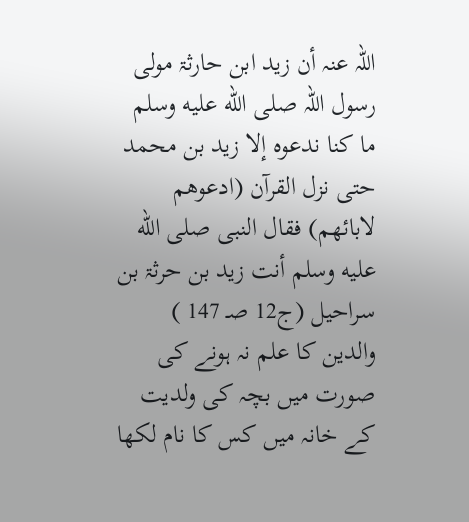اللہ عنہ أن زید ابن حارثۃ مولی رسول اللہ صلى الله عليه وسلم ما کنا ندعوہ إلا زید بن محمد حتی نزل القرآن (ادعوھم لابائھم) فقال النبی صلى الله عليه وسلم أنت زید بن حرثۃ بن سراحیل (ج12 صـ 147 )
والدین کا علم نہ ہونے کی صورت میں بچہ کی ولدیت کے خانہ میں کس کا نام لکھا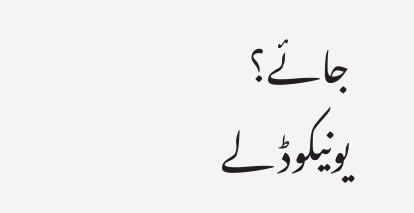جائے؟
یونیکوڈ لے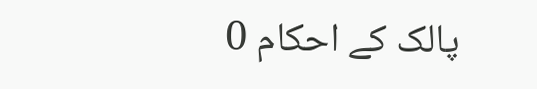پالک کے احکام 0